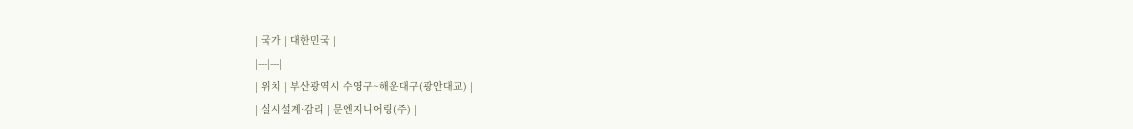| 국가 | 대한민국 |
|---|---|
| 위치 | 부산광역시 수영구~해운대구(광안대교) |
| 실시설계·감리 | 문엔지니어링(주) |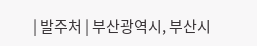| 발주처 | 부산광역시, 부산시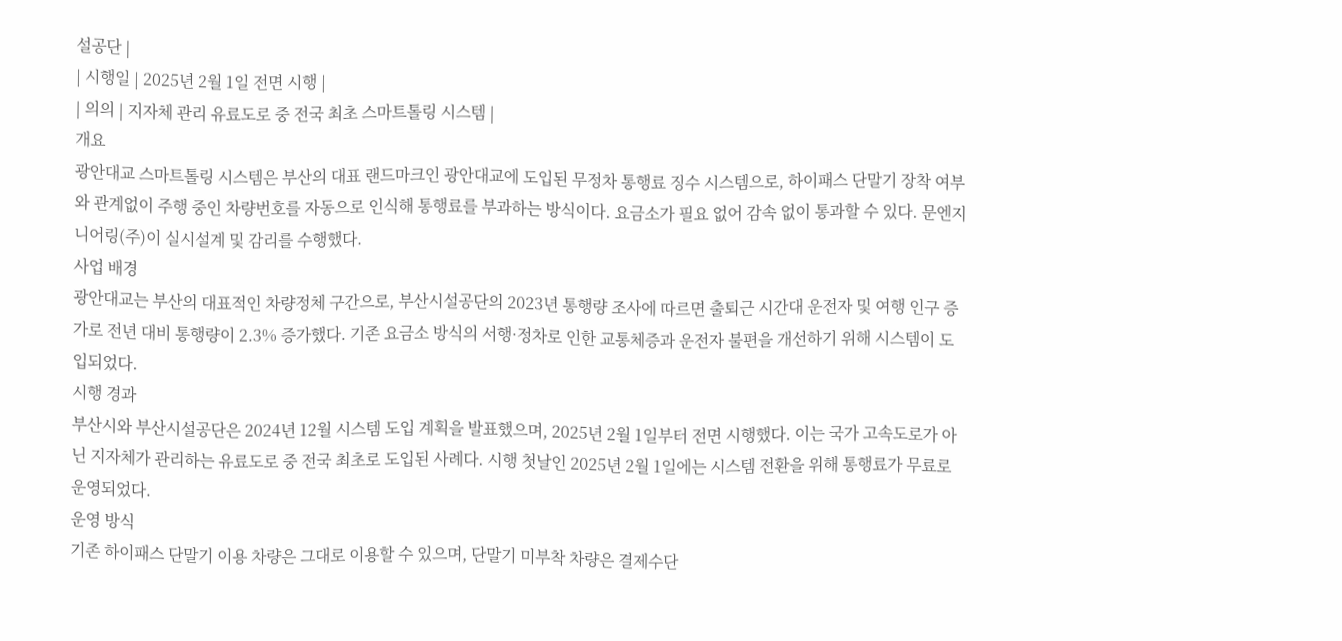설공단 |
| 시행일 | 2025년 2월 1일 전면 시행 |
| 의의 | 지자체 관리 유료도로 중 전국 최초 스마트톨링 시스템 |
개요
광안대교 스마트톨링 시스템은 부산의 대표 랜드마크인 광안대교에 도입된 무정차 통행료 징수 시스템으로, 하이패스 단말기 장착 여부와 관계없이 주행 중인 차량번호를 자동으로 인식해 통행료를 부과하는 방식이다. 요금소가 필요 없어 감속 없이 통과할 수 있다. 문엔지니어링(주)이 실시설계 및 감리를 수행했다.
사업 배경
광안대교는 부산의 대표적인 차량정체 구간으로, 부산시설공단의 2023년 통행량 조사에 따르면 출퇴근 시간대 운전자 및 여행 인구 증가로 전년 대비 통행량이 2.3% 증가했다. 기존 요금소 방식의 서행·정차로 인한 교통체증과 운전자 불편을 개선하기 위해 시스템이 도입되었다.
시행 경과
부산시와 부산시설공단은 2024년 12월 시스템 도입 계획을 발표했으며, 2025년 2월 1일부터 전면 시행했다. 이는 국가 고속도로가 아닌 지자체가 관리하는 유료도로 중 전국 최초로 도입된 사례다. 시행 첫날인 2025년 2월 1일에는 시스템 전환을 위해 통행료가 무료로 운영되었다.
운영 방식
기존 하이패스 단말기 이용 차량은 그대로 이용할 수 있으며, 단말기 미부착 차량은 결제수단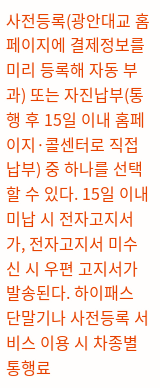사전등록(광안대교 홈페이지에 결제정보를 미리 등록해 자동 부과) 또는 자진납부(통행 후 15일 이내 홈페이지·콜센터로 직접 납부) 중 하나를 선택할 수 있다. 15일 이내 미납 시 전자고지서가, 전자고지서 미수신 시 우편 고지서가 발송된다. 하이패스 단말기나 사전등록 서비스 이용 시 차종별 통행료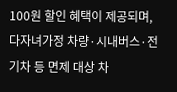100원 할인 혜택이 제공되며, 다자녀가정 차량·시내버스·전기차 등 면제 대상 차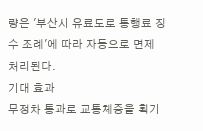량은 '부산시 유료도로 통행료 징수 조례'에 따라 자동으로 면제 처리된다.
기대 효과
무정차 통과로 교통체증을 획기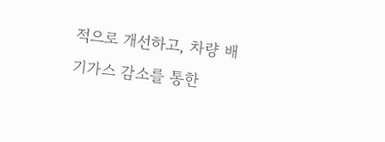적으로 개선하고, 차량 배기가스 감소를 통한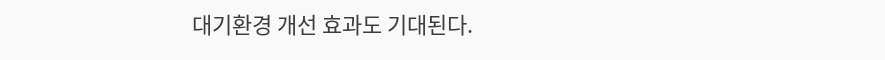대기환경 개선 효과도 기대된다.